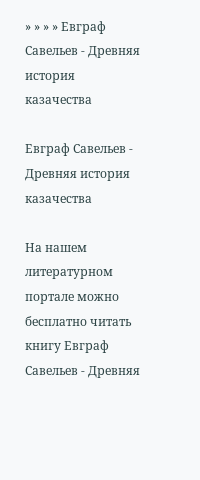» » » » Евграф Савельев - Древняя история казачества

Евграф Савельев - Древняя история казачества

На нашем литературном портале можно бесплатно читать книгу Евграф Савельев - Древняя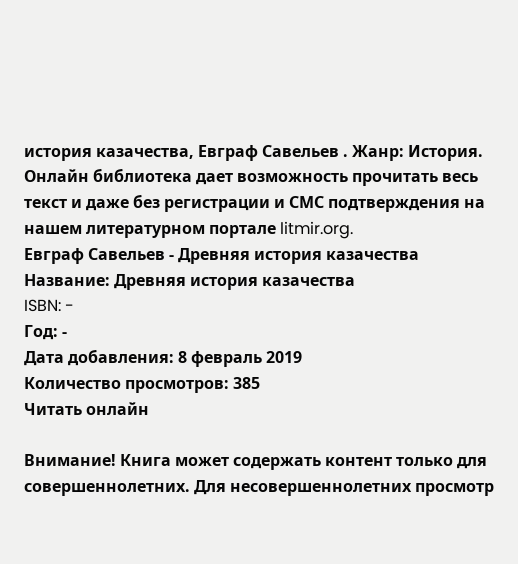история казачества, Евграф Савельев . Жанр: История. Онлайн библиотека дает возможность прочитать весь текст и даже без регистрации и СМС подтверждения на нашем литературном портале litmir.org.
Евграф Савельев - Древняя история казачества
Название: Древняя история казачества
ISBN: -
Год: -
Дата добавления: 8 февраль 2019
Количество просмотров: 385
Читать онлайн

Внимание! Книга может содержать контент только для совершеннолетних. Для несовершеннолетних просмотр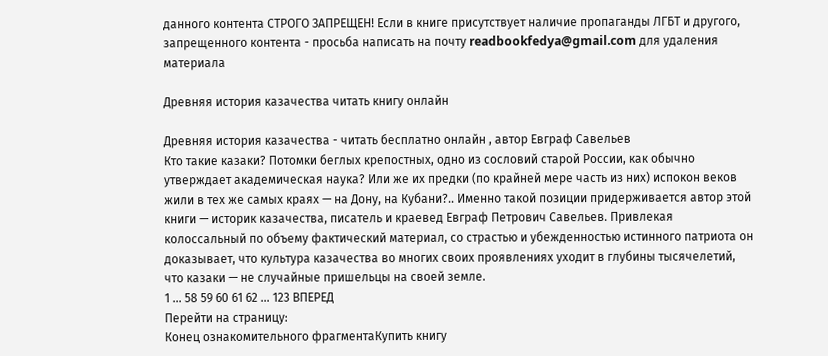данного контента СТРОГО ЗАПРЕЩЕН! Если в книге присутствует наличие пропаганды ЛГБТ и другого, запрещенного контента - просьба написать на почту readbookfedya@gmail.com для удаления материала

Древняя история казачества читать книгу онлайн

Древняя история казачества - читать бесплатно онлайн , автор Евграф Савельев
Кто такие казаки? Потомки беглых крепостных, одно из сословий старой России, как обычно утверждает академическая наука? Или же их предки (по крайней мере часть из них) испокон веков жили в тех же самых краях — на Дону, на Кубани?.. Именно такой позиции придерживается автор этой книги — историк казачества, писатель и краевед Евграф Петрович Савельев. Привлекая колоссальный по объему фактический материал, со страстью и убежденностью истинного патриота он доказывает, что культура казачества во многих своих проявлениях уходит в глубины тысячелетий, что казаки — не случайные пришельцы на своей земле.
1 ... 58 59 60 61 62 ... 123 ВПЕРЕД
Перейти на страницу:
Конец ознакомительного фрагментаКупить книгу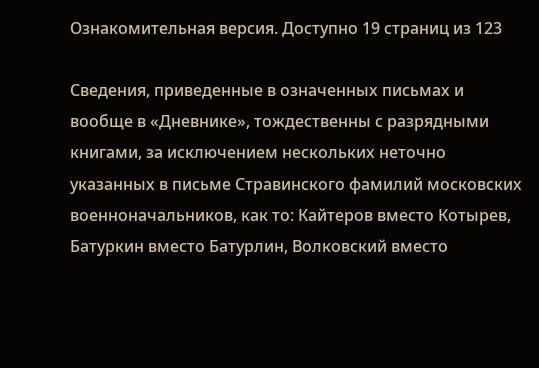Ознакомительная версия. Доступно 19 страниц из 123

Сведения, приведенные в означенных письмах и вообще в «Дневнике», тождественны с разрядными книгами, за исключением нескольких неточно указанных в письме Стравинского фамилий московских военноначальников, как то: Кайтеров вместо Котырев, Батуркин вместо Батурлин, Волковский вместо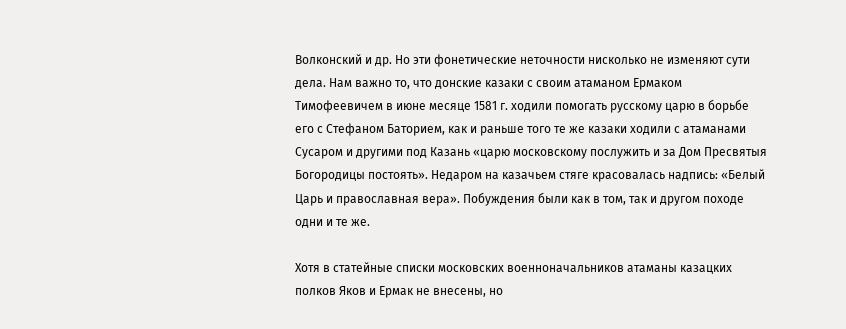Волконский и др. Но эти фонетические неточности нисколько не изменяют сути дела. Нам важно то, что донские казаки с своим атаманом Ермаком Тимофеевичем в июне месяце 1581 г. ходили помогать русскому царю в борьбе его с Стефаном Баторием, как и раньше того те же казаки ходили с атаманами Сусаром и другими под Казань «царю московскому послужить и за Дом Пресвятыя Богородицы постоять». Недаром на казачьем стяге красовалась надпись: «Белый Царь и православная вера». Побуждения были как в том, так и другом походе одни и те же.

Хотя в статейные списки московских военноначальников атаманы казацких полков Яков и Ермак не внесены, но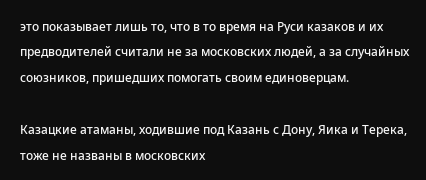это показывает лишь то, что в то время на Руси казаков и их предводителей считали не за московских людей, а за случайных союзников, пришедших помогать своим единоверцам.

Казацкие атаманы, ходившие под Казань с Дону, Яика и Терека, тоже не названы в московских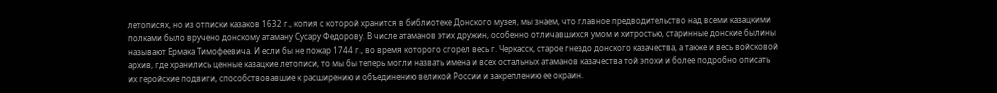летописях, но из отписки казаков 1632 г., копия с которой хранится в библиотеке Донского музея, мы знаем, что главное предводительство над всеми казацкими полками было вручено донскому атаману Сусару Федорову. В числе атаманов этих дружин, особенно отличавшихся умом и хитростью, старинные донские былины называют Ермака Тимофеевича. И если бы не пожар 1744 г., во время которого сгорел весь г. Черкасск, старое гнездо донского казачества, а также и весь войсковой архив, где хранились ценные казацкие летописи, то мы бы теперь могли назвать имена и всех остальных атаманов казачества той эпохи и более подробно описать их геройские подвиги, способствовавшие к расширению и объединению великой России и закреплению ее окраин.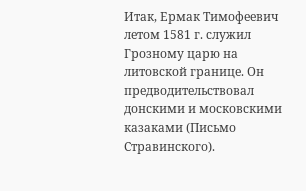Итак, Ермак Тимофеевич летом 1581 г. служил Грозному царю на литовской границе. Он предводительствовал донскими и московскими казаками (Письмо Стравинского).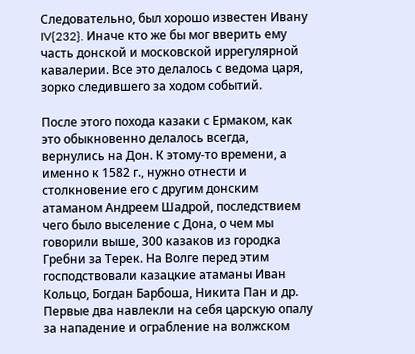Следовательно, был хорошо известен Ивану IV{232}. Иначе кто же бы мог вверить ему часть донской и московской иррегулярной кавалерии. Все это делалось с ведома царя, зорко следившего за ходом событий.

После этого похода казаки с Ермаком, как это обыкновенно делалось всегда, вернулись на Дон. К этому-то времени, а именно к 1582 г., нужно отнести и столкновение его с другим донским атаманом Андреем Шадрой, последствием чего было выселение с Дона, о чем мы говорили выше, 300 казаков из городка Гребни за Терек. На Волге перед этим господствовали казацкие атаманы Иван Кольцо, Богдан Барбоша, Никита Пан и др. Первые два навлекли на себя царскую опалу за нападение и ограбление на волжском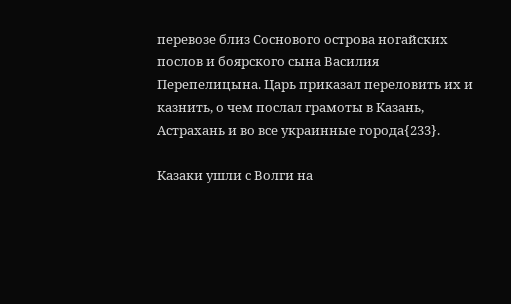перевозе близ Соснового острова ногайских послов и боярского сына Василия Перепелицына. Царь приказал переловить их и казнить, о чем послал грамоты в Казань, Астрахань и во все украинные города{233}.

Казаки ушли с Волги на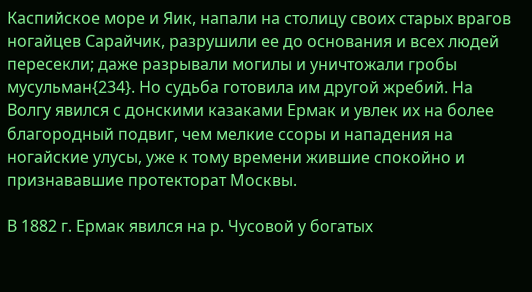Каспийское море и Яик, напали на столицу своих старых врагов ногайцев Сарайчик, разрушили ее до основания и всех людей пересекли; даже разрывали могилы и уничтожали гробы мусульман{234}. Но судьба готовила им другой жребий. На Волгу явился с донскими казаками Ермак и увлек их на более благородный подвиг, чем мелкие ссоры и нападения на ногайские улусы, уже к тому времени жившие спокойно и признававшие протекторат Москвы.

В 1882 г. Ермак явился на р. Чусовой у богатых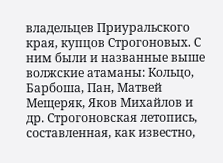владельцев Приуральского края, купцов Строгоновых. С ним были и названные выше волжские атаманы: Кольцо, Барбоша, Пан, Матвей Мещеряк, Яков Михайлов и др. Строгоновская летопись, составленная, как известно,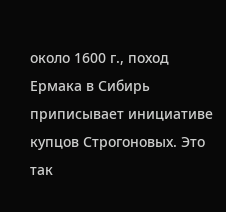около 1600 г., поход Ермака в Сибирь приписывает инициативе купцов Строгоновых. Это так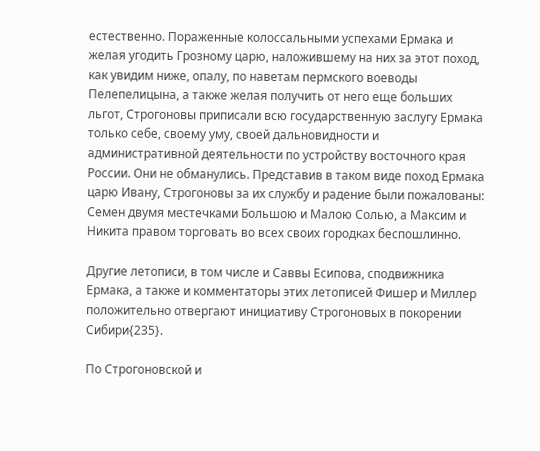естественно. Пораженные колоссальными успехами Ермака и желая угодить Грозному царю, наложившему на них за этот поход, как увидим ниже, опалу, по наветам пермского воеводы Пелепелицына, а также желая получить от него еще больших льгот, Строгоновы приписали всю государственную заслугу Ермака только себе, своему уму, своей дальновидности и административной деятельности по устройству восточного края России. Они не обманулись. Представив в таком виде поход Ермака царю Ивану, Строгоновы за их службу и радение были пожалованы: Семен двумя местечками Большою и Малою Солью, а Максим и Никита правом торговать во всех своих городках беспошлинно.

Другие летописи, в том числе и Саввы Есипова, сподвижника Ермака, а также и комментаторы этих летописей Фишер и Миллер положительно отвергают инициативу Строгоновых в покорении Сибири{235}.

По Строгоновской и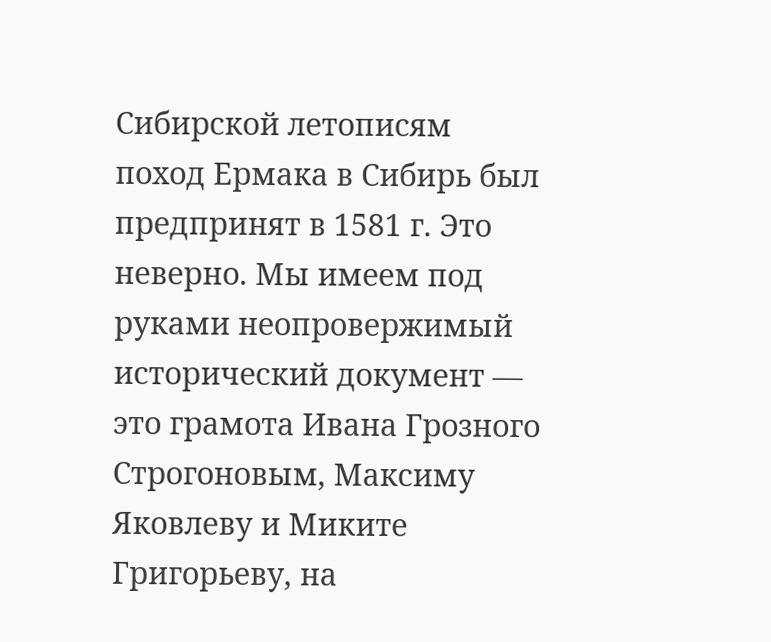Сибирской летописям поход Ермака в Сибирь был предпринят в 1581 г. Это неверно. Мы имеем под руками неопровержимый исторический документ — это грамота Ивана Грозного Строгоновым, Максиму Яковлеву и Миките Григорьеву, на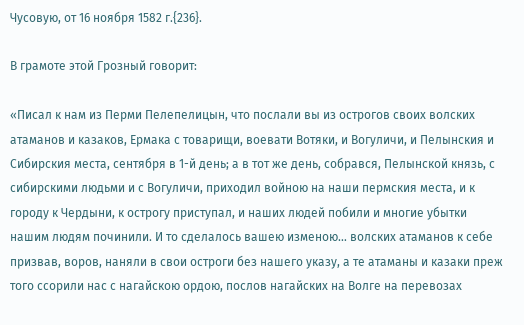Чусовую, от 16 ноября 1582 г.{236}.

В грамоте этой Грозный говорит:

«Писал к нам из Перми Пелепелицын, что послали вы из острогов своих волских атаманов и казаков, Ермака с товарищи, воевати Вотяки, и Вогуличи, и Пелынския и Сибирския места, сентября в 1-й день; а в тот же день, собрався, Пелынской князь, с сибирскими людьми и с Вогуличи, приходил войною на наши пермския места, и к городу к Чердыни, к острогу приступал, и наших людей побили и многие убытки нашим людям починили. И то сделалось вашею изменою… волских атаманов к себе призвав, воров, наняли в свои остроги без нашего указу, а те атаманы и казаки преж того ссорили нас с нагайскою ордою, послов нагайских на Волге на перевозах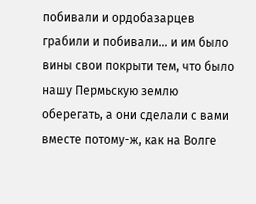побивали и ордобазарцев грабили и побивали… и им было вины свои покрыти тем, что было нашу Пермьскую землю оберегать, а они сделали с вами вместе потому-ж, как на Волге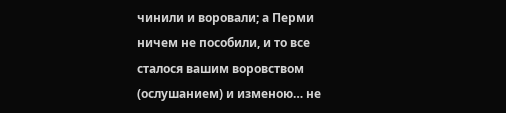чинили и воровали; а Перми ничем не пособили, и то все сталося вашим воровством (ослушанием) и изменою… не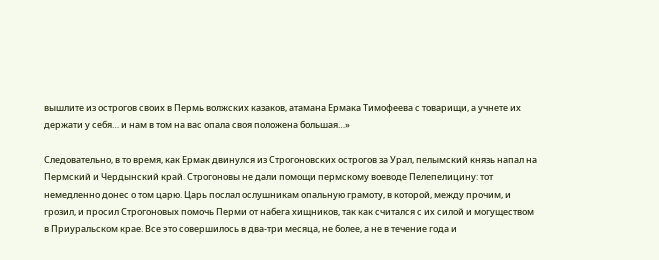вышлите из острогов своих в Пермь волжских казаков, атамана Ермака Тимофеева с товарищи, а учнете их держати у себя… и нам в том на вас опала своя положена большая…»

Следовательно, в то время, как Ермак двинулся из Строгоновских острогов за Урал, пелымский князь напал на Пермский и Чердынский край. Строгоновы не дали помощи пермскому воеводе Пелепелицину: тот немедленно донес о том царю. Царь послал ослушникам опальную грамоту, в которой, между прочим, и грозил, и просил Строгоновых помочь Перми от набега хищников, так как считался с их силой и могуществом в Приуральском крае. Все это совершилось в два-три месяца, не более, а не в течение года и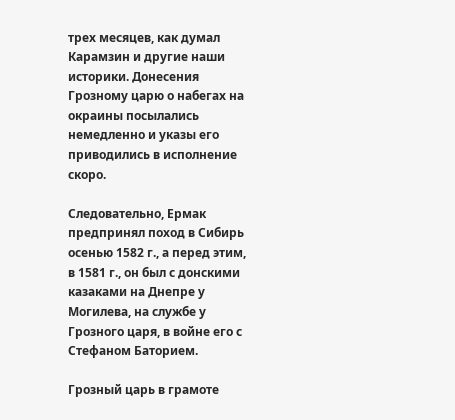трех месяцев, как думал Карамзин и другие наши историки. Донесения Грозному царю о набегах на окраины посылались немедленно и указы его приводились в исполнение скоро.

Следовательно, Ермак предпринял поход в Сибирь осенью 1582 г., а перед этим, в 1581 г., он был с донскими казаками на Днепре у Могилева, на службе у Грозного царя, в войне его с Стефаном Баторием.

Грозный царь в грамоте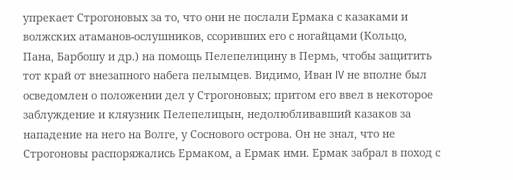упрекает Строгоновых за то, что они не послали Ермака с казаками и волжских атаманов-ослушников, ссоривших его с ногайцами (Кольцо, Пана, Барбошу и др.) на помощь Пелепелицину в Пермь, чтобы защитить тот край от внезапного набега пелымцев. Видимо, Иван IV не вполне был осведомлен о положении дел у Строгоновых; притом его ввел в некоторое заблуждение и кляузник Пелепелицын, недолюбливавший казаков за нападение на него на Волге, у Соснового острова. Он не знал, что не Строгоновы распоряжались Ермаком, а Ермак ими. Ермак забрал в поход с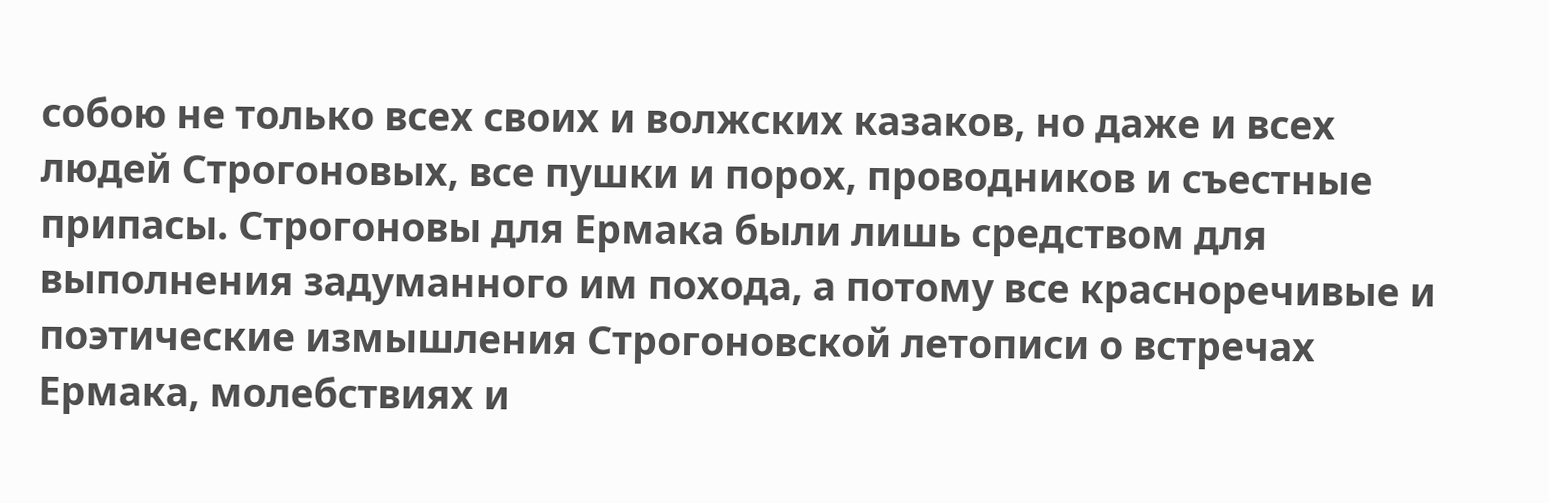собою не только всех своих и волжских казаков, но даже и всех людей Строгоновых, все пушки и порох, проводников и съестные припасы. Строгоновы для Ермака были лишь средством для выполнения задуманного им похода, а потому все красноречивые и поэтические измышления Строгоновской летописи о встречах Ермака, молебствиях и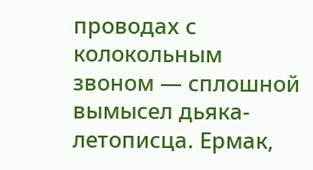проводах с колокольным звоном — сплошной вымысел дьяка-летописца. Ермак,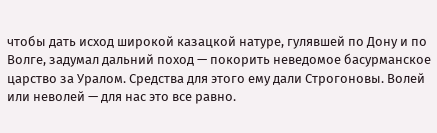чтобы дать исход широкой казацкой натуре, гулявшей по Дону и по Волге, задумал дальний поход — покорить неведомое басурманское царство за Уралом. Средства для этого ему дали Строгоновы. Волей или неволей — для нас это все равно.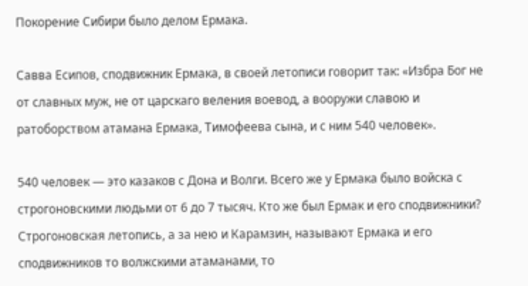Покорение Сибири было делом Ермака.

Савва Есипов, сподвижник Ермака, в своей летописи говорит так: «Избра Бог не от славных муж, не от царскаго веления воевод, а вооружи славою и ратоборством атамана Ермака, Тимофеева сына, и с ним 540 человек».

540 человек — это казаков с Дона и Волги. Всего же у Ермака было войска с строгоновскими людьми от 6 до 7 тысяч. Кто же был Ермак и его сподвижники? Строгоновская летопись, а за нею и Карамзин, называют Ермака и его сподвижников то волжскими атаманами, то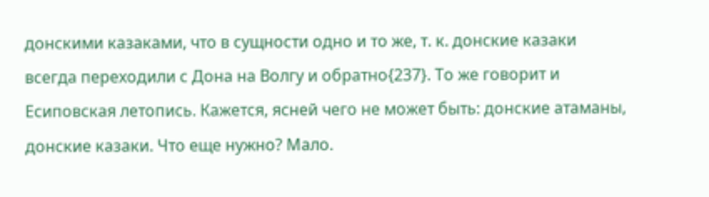донскими казаками, что в сущности одно и то же, т. к. донские казаки всегда переходили с Дона на Волгу и обратно{237}. То же говорит и Есиповская летопись. Кажется, ясней чего не может быть: донские атаманы, донские казаки. Что еще нужно? Мало.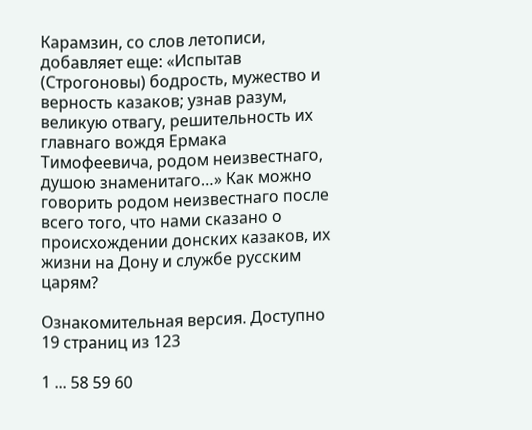Карамзин, со слов летописи, добавляет еще: «Испытав (Строгоновы) бодрость, мужество и верность казаков; узнав разум, великую отвагу, решительность их главнаго вождя Ермака Тимофеевича, родом неизвестнаго, душою знаменитаго…» Как можно говорить родом неизвестнаго после всего того, что нами сказано о происхождении донских казаков, их жизни на Дону и службе русским царям?

Ознакомительная версия. Доступно 19 страниц из 123

1 ... 58 59 60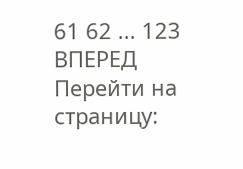61 62 ... 123 ВПЕРЕД
Перейти на страницу: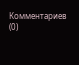Комментариев (0)